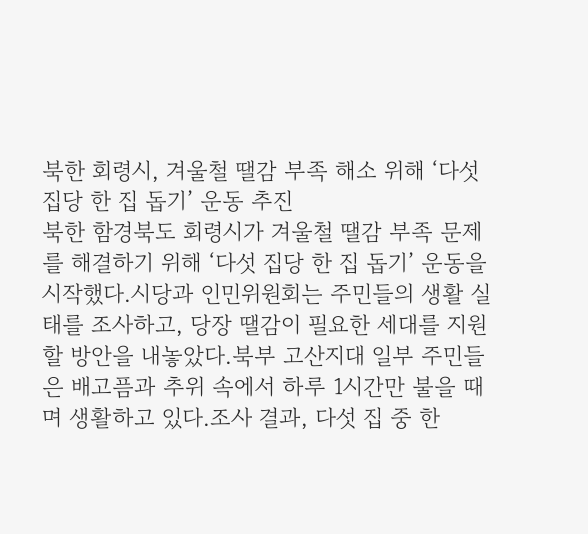북한 회령시, 겨울철 땔감 부족 해소 위해 ‘다섯 집당 한 집 돕기’ 운동 추진
북한 함경북도 회령시가 겨울철 땔감 부족 문제를 해결하기 위해 ‘다섯 집당 한 집 돕기’ 운동을 시작했다.시당과 인민위원회는 주민들의 생활 실태를 조사하고, 당장 땔감이 필요한 세대를 지원할 방안을 내놓았다.북부 고산지대 일부 주민들은 배고픔과 추위 속에서 하루 1시간만 불을 때며 생활하고 있다.조사 결과, 다섯 집 중 한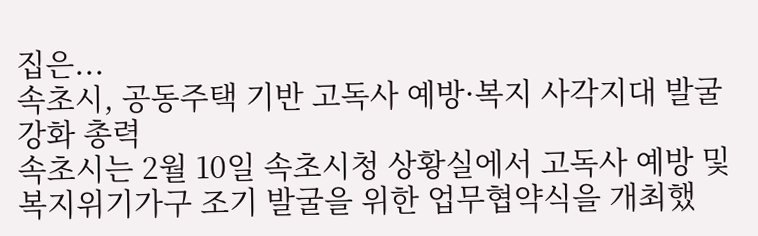집은...
속초시, 공동주택 기반 고독사 예방·복지 사각지대 발굴 강화 총력
속초시는 2월 10일 속초시청 상황실에서 고독사 예방 및 복지위기가구 조기 발굴을 위한 업무협약식을 개최했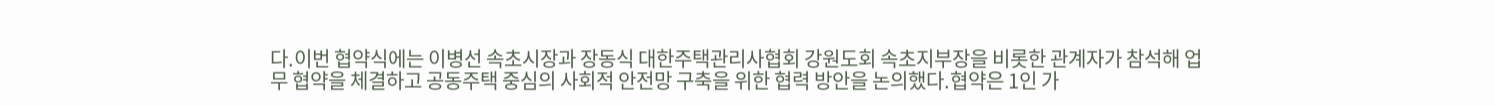다.이번 협약식에는 이병선 속초시장과 장동식 대한주택관리사협회 강원도회 속초지부장을 비롯한 관계자가 참석해 업무 협약을 체결하고 공동주택 중심의 사회적 안전망 구축을 위한 협력 방안을 논의했다.협약은 1인 가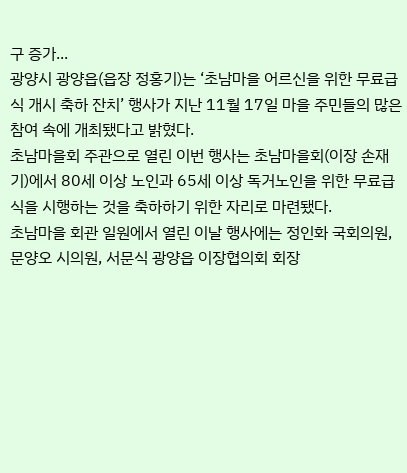구 증가...
광양시 광양읍(읍장 정홍기)는 ‘초남마을 어르신을 위한 무료급식 개시 축하 잔치’ 행사가 지난 11월 17일 마을 주민들의 많은 참여 속에 개최됐다고 밝혔다.
초남마을회 주관으로 열린 이번 행사는 초남마을회(이장 손재기)에서 80세 이상 노인과 65세 이상 독거노인을 위한 무료급식을 시행하는 것을 축하하기 위한 자리로 마련됐다.
초남마을 회관 일원에서 열린 이날 행사에는 정인화 국회의원, 문양오 시의원, 서문식 광양읍 이장협의회 회장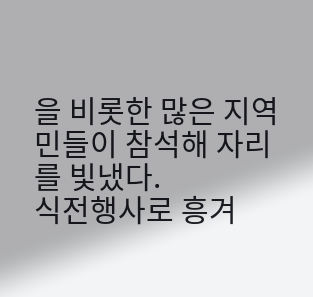을 비롯한 많은 지역민들이 참석해 자리를 빛냈다.
식전행사로 흥겨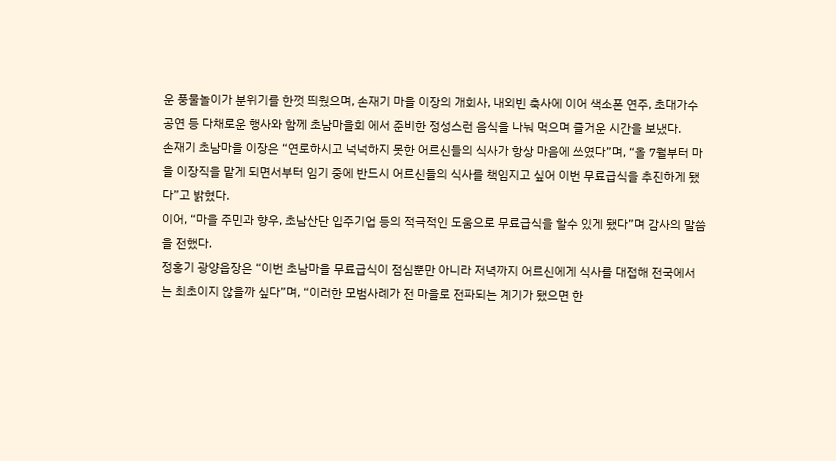운 풍물놀이가 분위기를 한껏 띄웠으며, 손재기 마을 이장의 개회사, 내외빈 축사에 이어 색소폰 연주, 초대가수 공연 등 다채로운 행사와 함께 초남마을회 에서 준비한 정성스런 음식을 나눠 먹으며 즐거운 시간을 보냈다.
손재기 초남마을 이장은 “연로하시고 넉넉하지 못한 어르신들의 식사가 항상 마음에 쓰였다”며, “올 7월부터 마을 이장직을 맡게 되면서부터 임기 중에 반드시 어르신들의 식사를 책임지고 싶어 이번 무료급식을 추진하게 됐다”고 밝혔다.
이어, “마을 주민과 향우, 초남산단 입주기업 등의 적극적인 도움으로 무료급식을 할수 있게 됐다”며 감사의 말씀을 전했다.
정홍기 광양읍장은 “이번 초남마을 무료급식이 점심뿐만 아니라 저녁까지 어르신에게 식사를 대접해 전국에서는 최초이지 않을까 싶다”며, “이러한 모범사례가 전 마을로 전파되는 계기가 됐으면 한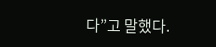다”고 말했다.